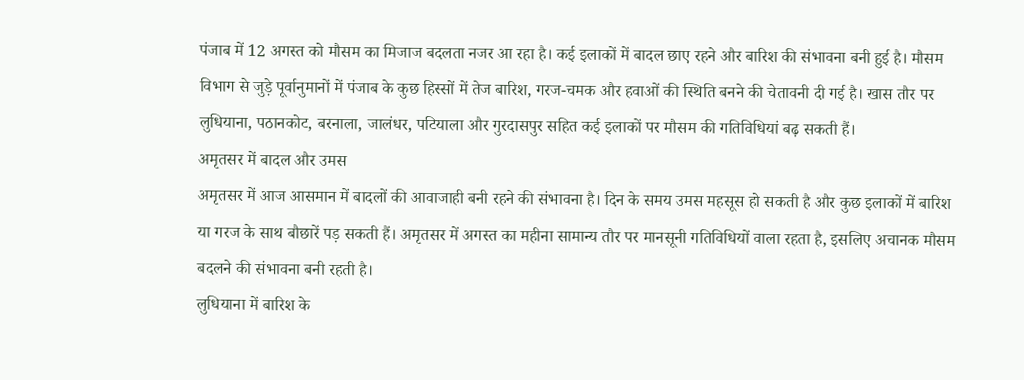पंजाब में 12 अगस्त को मौसम का मिजाज बदलता नजर आ रहा है। कई इलाकों में बादल छाए रहने और बारिश की संभावना बनी हुई है। मौसम विभाग से जुड़े पूर्वानुमानों में पंजाब के कुछ हिस्सों में तेज बारिश, गरज-चमक और हवाओं की स्थिति बनने की चेतावनी दी गई है। खास तौर पर लुधियाना, पठानकोट, बरनाला, जालंधर, पटियाला और गुरदासपुर सहित कई इलाकों पर मौसम की गतिविधियां बढ़ सकती हैं।
अमृतसर में बादल और उमस
अमृतसर में आज आसमान में बादलों की आवाजाही बनी रहने की संभावना है। दिन के समय उमस महसूस हो सकती है और कुछ इलाकों में बारिश या गरज के साथ बौछारें पड़ सकती हैं। अमृतसर में अगस्त का महीना सामान्य तौर पर मानसूनी गतिविधियों वाला रहता है, इसलिए अचानक मौसम बदलने की संभावना बनी रहती है।
लुधियाना में बारिश के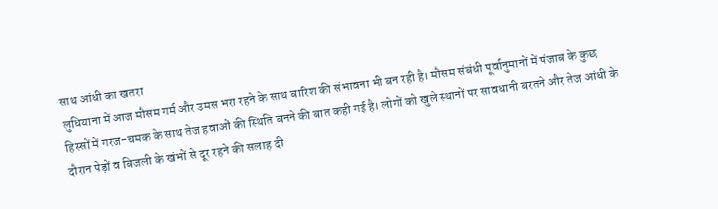साथ आंधी का खतरा
लुधियाना में आज मौसम गर्म और उमस भरा रहने के साथ बारिश की संभावना भी बन रही है। मौसम संबंधी पूर्वानुमानों में पंजाब के कुछ हिस्सों में गरज-चमक के साथ तेज हवाओं की स्थिति बनने की बात कही गई है। लोगों को खुले स्थानों पर सावधानी बरतने और तेज आंधी के दौरान पेड़ों व बिजली के खंभों से दूर रहने की सलाह दी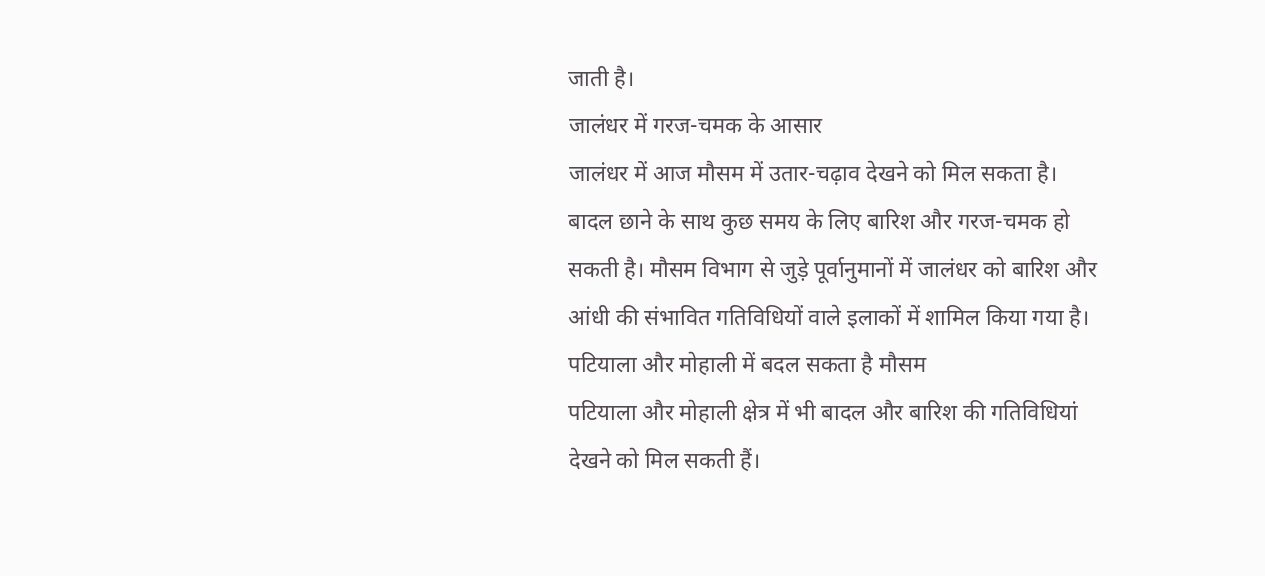जाती है।
जालंधर में गरज-चमक के आसार
जालंधर में आज मौसम में उतार-चढ़ाव देखने को मिल सकता है। बादल छाने के साथ कुछ समय के लिए बारिश और गरज-चमक हो सकती है। मौसम विभाग से जुड़े पूर्वानुमानों में जालंधर को बारिश और आंधी की संभावित गतिविधियों वाले इलाकों में शामिल किया गया है।
पटियाला और मोहाली में बदल सकता है मौसम
पटियाला और मोहाली क्षेत्र में भी बादल और बारिश की गतिविधियां देखने को मिल सकती हैं।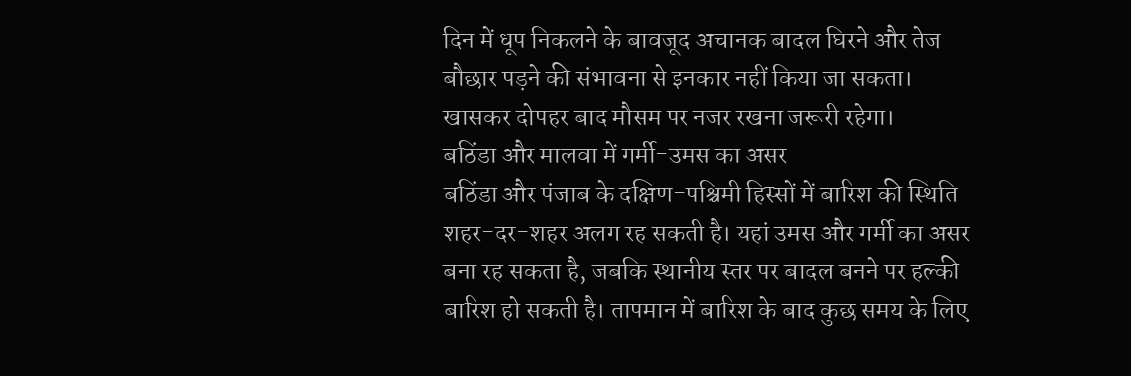दिन में धूप निकलने के बावजूद अचानक बादल घिरने और तेज बौछार पड़ने की संभावना से इनकार नहीं किया जा सकता। खासकर दोपहर बाद मौसम पर नजर रखना जरूरी रहेगा।
बठिंडा और मालवा में गर्मी-उमस का असर
बठिंडा और पंजाब के दक्षिण-पश्चिमी हिस्सों में बारिश की स्थिति शहर-दर-शहर अलग रह सकती है। यहां उमस और गर्मी का असर बना रह सकता है, जबकि स्थानीय स्तर पर बादल बनने पर हल्की बारिश हो सकती है। तापमान में बारिश के बाद कुछ समय के लिए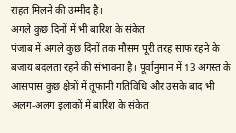राहत मिलने की उम्मीद है।
अगले कुछ दिनों में भी बारिश के संकेत
पंजाब में अगले कुछ दिनों तक मौसम पूरी तरह साफ रहने के बजाय बदलता रहने की संभावना है। पूर्वानुमान में 13 अगस्त के आसपास कुछ क्षेत्रों में तूफानी गतिविधि और उसके बाद भी अलग-अलग इलाकों में बारिश के संकेत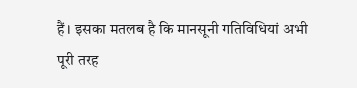हैं। इसका मतलब है कि मानसूनी गतिविधियां अभी पूरी तरह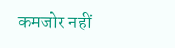कमजोर नहीं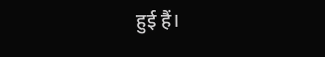हुई हैं।